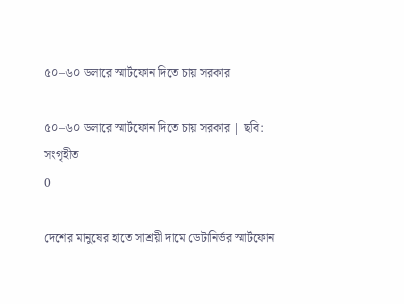৫০–৬০ ডলারে স্মার্টফোন দিতে চায় সরকার

৫০–৬০ ডলারে স্মার্টফোন দিতে চায় সরকার | ছবি: সংগৃহীত
0

দেশের মানুষের হাতে সাশ্রয়ী দামে ডেটানির্ভর স্মার্টফোন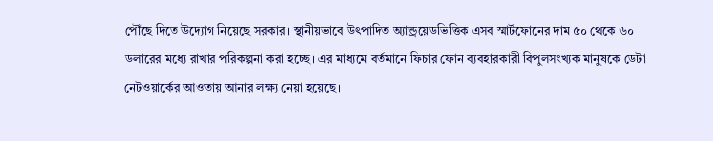পৌঁছে দিতে উদ্যোগ নিয়েছে সরকার। স্থানীয়ভাবে উৎপাদিত অ্যান্ড্রয়েডভিত্তিক এসব স্মার্টফোনের দাম ৫০ থেকে ৬০ ডলারের মধ্যে রাখার পরিকল্পনা করা হচ্ছে। এর মাধ্যমে বর্তমানে ফিচার ফোন ব্যবহারকারী বিপুলসংখ্যক মানুষকে ডেটা নেটওয়ার্কের আওতায় আনার লক্ষ্য নেয়া হয়েছে।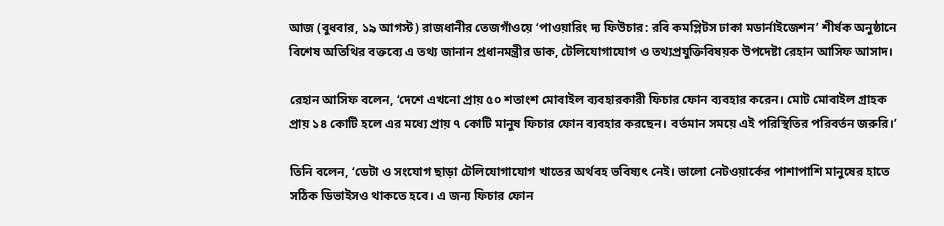আজ (বুধবার, ১৯ আগস্ট) রাজধানীর তেজগাঁওয়ে ‘পাওয়ারিং দ্য ফিউচার: রবি কমপ্লিটস ঢাকা মডার্নাইজেশন’ শীর্ষক অনুষ্ঠানে বিশেষ অতিথির বক্তব্যে এ তথ্য জানান প্রধানমন্ত্রীর ডাক, টেলিযোগাযোগ ও তথ্যপ্রযুক্তিবিষয়ক উপদেষ্টা রেহান আসিফ আসাদ।

রেহান আসিফ বলেন, ‘দেশে এখনো প্রায় ৫০ শতাংশ মোবাইল ব্যবহারকারী ফিচার ফোন ব্যবহার করেন। মোট মোবাইল গ্রাহক প্রায় ১৪ কোটি হলে এর মধ্যে প্রায় ৭ কোটি মানুষ ফিচার ফোন ব্যবহার করছেন। বর্তমান সময়ে এই পরিস্থিতির পরিবর্তন জরুরি।’

তিনি বলেন, ‘ডেটা ও সংযোগ ছাড়া টেলিযোগাযোগ খাতের অর্থবহ ভবিষ্যৎ নেই। ভালো নেটওয়ার্কের পাশাপাশি মানুষের হাতে সঠিক ডিভাইসও থাকতে হবে। এ জন্য ফিচার ফোন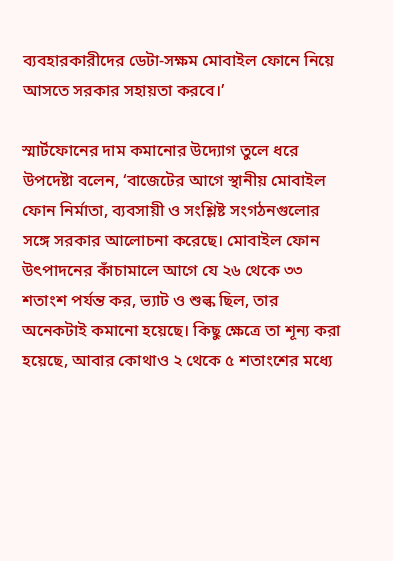ব্যবহারকারীদের ডেটা-সক্ষম মোবাইল ফোনে নিয়ে আসতে সরকার সহায়তা করবে।’

স্মার্টফোনের দাম কমানোর উদ্যোগ তুলে ধরে উপদেষ্টা বলেন, ‘বাজেটের আগে স্থানীয় মোবাইল ফোন নির্মাতা, ব্যবসায়ী ও সংশ্লিষ্ট সংগঠনগুলোর সঙ্গে সরকার আলোচনা করেছে। মোবাইল ফোন উৎপাদনের কাঁচামালে আগে যে ২৬ থেকে ৩৩ শতাংশ পর্যন্ত কর, ভ্যাট ও শুল্ক ছিল, তার অনেকটাই কমানো হয়েছে। কিছু ক্ষেত্রে তা শূন্য করা হয়েছে, আবার কোথাও ২ থেকে ৫ শতাংশের মধ্যে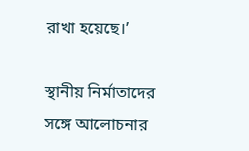রাখা হয়েছে।’

স্থানীয় নির্মাতাদের সঙ্গে আলোচনার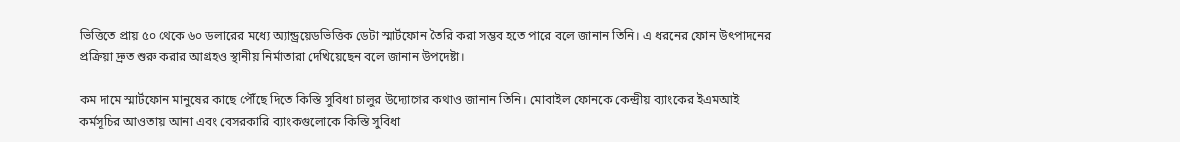ভিত্তিতে প্রায় ৫০ থেকে ৬০ ডলারের মধ্যে অ্যান্ড্রয়েডভিত্তিক ডেটা স্মার্টফোন তৈরি করা সম্ভব হতে পারে বলে জানান তিনি। এ ধরনের ফোন উৎপাদনের প্রক্রিয়া দ্রুত শুরু করার আগ্রহও স্থানীয় নির্মাতারা দেখিয়েছেন বলে জানান উপদেষ্টা।

কম দামে স্মার্টফোন মানুষের কাছে পৌঁছে দিতে কিস্তি সুবিধা চালুর উদ্যোগের কথাও জানান তিনি। মোবাইল ফোনকে কেন্দ্রীয় ব্যাংকের ইএমআই কর্মসূচির আওতায় আনা এবং বেসরকারি ব্যাংকগুলোকে কিস্তি সুবিধা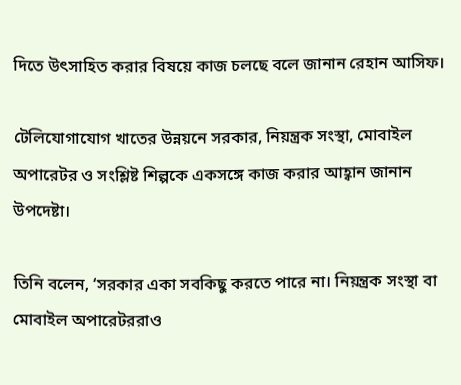দিতে উৎসাহিত করার বিষয়ে কাজ চলছে বলে জানান রেহান আসিফ।

টেলিযোগাযোগ খাতের উন্নয়নে সরকার, নিয়ন্ত্রক সংস্থা, মোবাইল অপারেটর ও সংশ্লিষ্ট শিল্পকে একসঙ্গে কাজ করার আহ্বান জানান উপদেষ্টা।

তিনি বলেন, ‘সরকার একা সবকিছু করতে পারে না। নিয়ন্ত্রক সংস্থা বা মোবাইল অপারেটররাও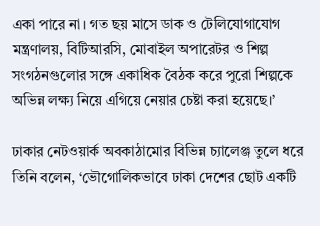একা পারে না। গত ছয় মাসে ডাক ও টেলিযোগাযোগ মন্ত্রণালয়, বিটিআরসি, মোবাইল অপারেটর ও শিল্প সংগঠনগুলোর সঙ্গে একাধিক বৈঠক করে পুরো শিল্পকে অভিন্ন লক্ষ্য নিয়ে এগিয়ে নেয়ার চেষ্টা করা হয়েছে।’

ঢাকার নেটওয়ার্ক অবকাঠামোর বিভিন্ন চ্যালেঞ্জ তুলে ধরে তিনি বলেন, ‘ভৌগোলিকভাবে ঢাকা দেশের ছোট একটি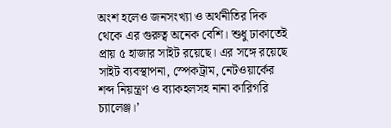অংশ হলেও জনসংখ্যা ও অর্থনীতির দিক থেকে এর গুরুত্ব অনেক বেশি। শুধু ঢাকাতেই প্রায় ৫ হাজার সাইট রয়েছে। এর সঙ্গে রয়েছে সাইট ব্যবস্থাপনা, স্পেকট্রাম, নেটওয়ার্কের শব্দ নিয়ন্ত্রণ ও ব্যাকহলসহ নানা কারিগরি চ্যালেঞ্জ।’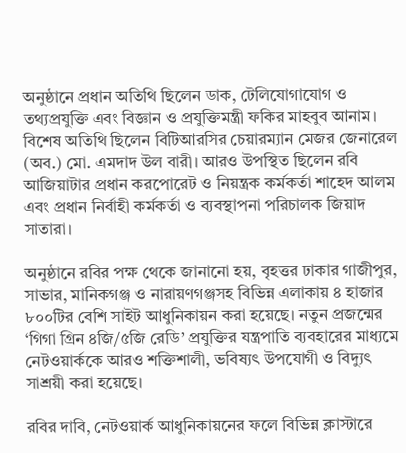অনুষ্ঠানে প্রধান অতিথি ছিলেন ডাক, টেলিযোগাযোগ ও তথ্যপ্রযুক্তি এবং বিজ্ঞান ও প্রযুক্তিমন্ত্রী ফকির মাহবুব আনাম। বিশেষ অতিথি ছিলেন বিটিআরসির চেয়ারম্যান মেজর জেনারেল (অব.) মো. এমদাদ উল বারী। আরও উপস্থিত ছিলেন রবি আজিয়াটার প্রধান করপোরেট ও নিয়ন্ত্রক কর্মকর্তা শাহেদ আলম এবং প্রধান নির্বাহী কর্মকর্তা ও ব্যবস্থাপনা পরিচালক জিয়াদ সাতারা।

অনুষ্ঠানে রবির পক্ষ থেকে জানানো হয়, বৃহত্তর ঢাকার গাজীপুর, সাভার, মানিকগঞ্জ ও নারায়ণগঞ্জসহ বিভিন্ন এলাকায় ৪ হাজার ৮০০টির বেশি সাইট আধুনিকায়ন করা হয়েছে। নতুন প্রজন্মের ‘গিগা গ্রিন ৪জি/৫জি রেডি’ প্রযুক্তির যন্ত্রপাতি ব্যবহারের মাধ্যমে নেটওয়ার্ককে আরও শক্তিশালী, ভবিষ্যৎ উপযোগী ও বিদ্যুৎ সাশ্রয়ী করা হয়েছে।

রবির দাবি, নেটওয়ার্ক আধুনিকায়নের ফলে বিভিন্ন ক্লাস্টারে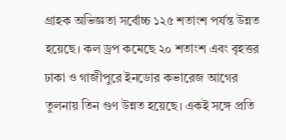গ্রাহক অভিজ্ঞতা সর্বোচ্চ ১২৫ শতাংশ পর্যন্ত উন্নত হয়েছে। কল ড্রপ কমেছে ২০ শতাংশ এবং বৃহত্তর ঢাকা ও গাজীপুরে ইনডোর কভারেজ আগের তুলনায় তিন গুণ উন্নত হয়েছে। একই সঙ্গে প্রতি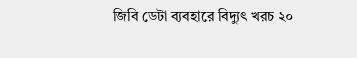জিবি ডেটা ব্যবহারে বিদ্যুৎ খরচ ২০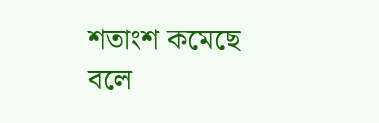শতাংশ কমেছে বলে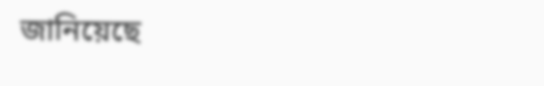জানিয়েছে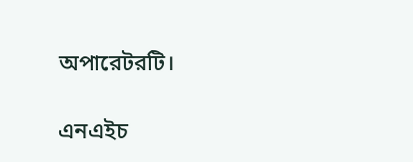অপারেটরটি।

এনএইচ